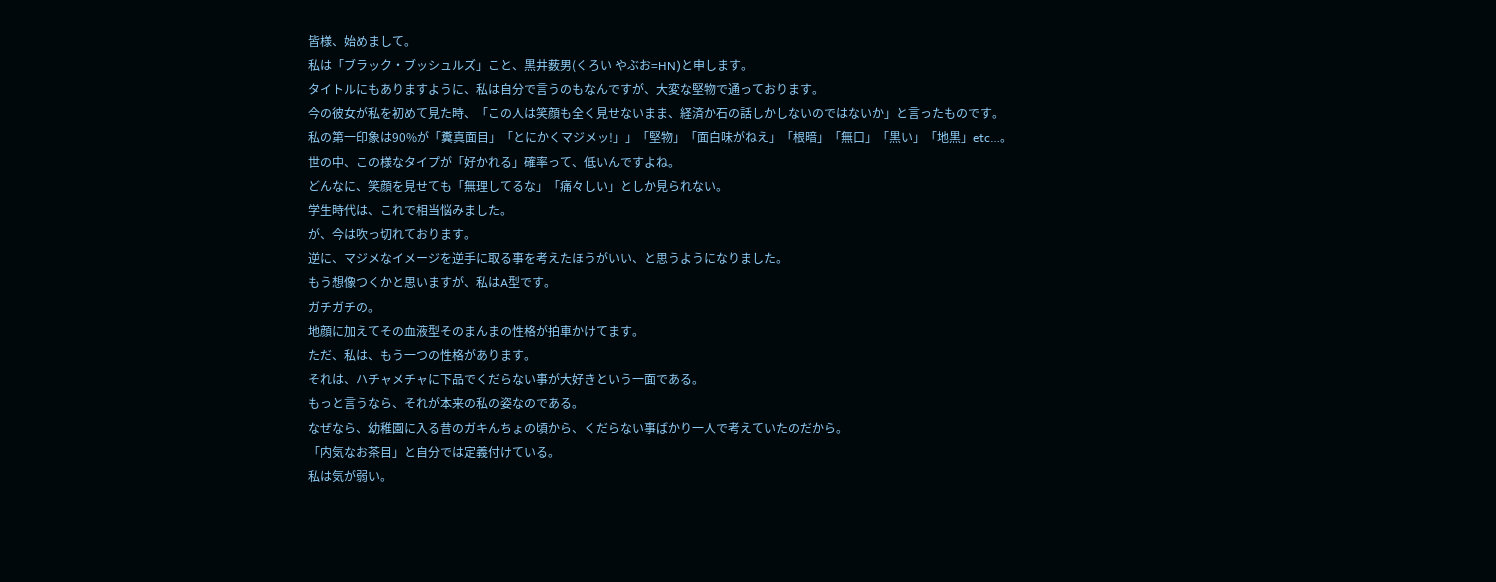皆様、始めまして。
私は「ブラック・ブッシュルズ」こと、黒井薮男(くろい やぶお=HN)と申します。
タイトルにもありますように、私は自分で言うのもなんですが、大変な堅物で通っております。
今の彼女が私を初めて見た時、「この人は笑顔も全く見せないまま、経済か石の話しかしないのではないか」と言ったものです。
私の第一印象は90%が「糞真面目」「とにかくマジメッ!」」「堅物」「面白味がねえ」「根暗」「無口」「黒い」「地黒」etc…。
世の中、この様なタイプが「好かれる」確率って、低いんですよね。
どんなに、笑顔を見せても「無理してるな」「痛々しい」としか見られない。
学生時代は、これで相当悩みました。
が、今は吹っ切れております。
逆に、マジメなイメージを逆手に取る事を考えたほうがいい、と思うようになりました。
もう想像つくかと思いますが、私はA型です。
ガチガチの。
地顔に加えてその血液型そのまんまの性格が拍車かけてます。
ただ、私は、もう一つの性格があります。
それは、ハチャメチャに下品でくだらない事が大好きという一面である。
もっと言うなら、それが本来の私の姿なのである。
なぜなら、幼稚園に入る昔のガキんちょの頃から、くだらない事ばかり一人で考えていたのだから。
「内気なお茶目」と自分では定義付けている。
私は気が弱い。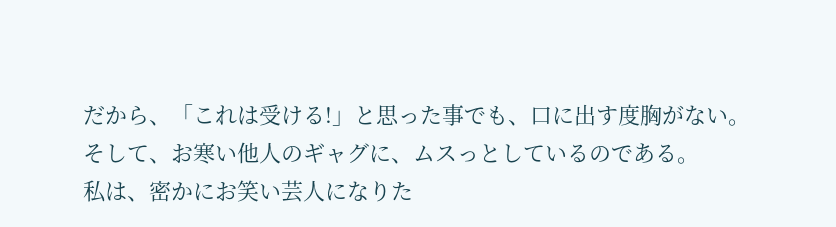だから、「これは受ける!」と思った事でも、口に出す度胸がない。
そして、お寒い他人のギャグに、ムスっとしているのである。
私は、密かにお笑い芸人になりた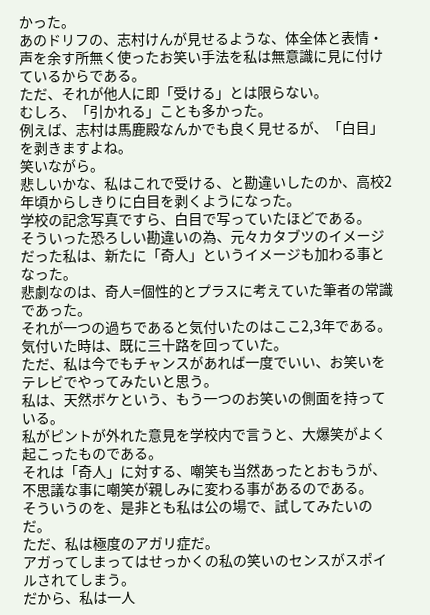かった。
あのドリフの、志村けんが見せるような、体全体と表情・声を余す所無く使ったお笑い手法を私は無意識に見に付けているからである。
ただ、それが他人に即「受ける」とは限らない。
むしろ、「引かれる」ことも多かった。
例えば、志村は馬鹿殿なんかでも良く見せるが、「白目」を剥きますよね。
笑いながら。
悲しいかな、私はこれで受ける、と勘違いしたのか、高校2年頃からしきりに白目を剥くようになった。
学校の記念写真ですら、白目で写っていたほどである。
そういった恐ろしい勘違いの為、元々カタブツのイメージだった私は、新たに「奇人」というイメージも加わる事となった。
悲劇なのは、奇人=個性的とプラスに考えていた筆者の常識であった。
それが一つの過ちであると気付いたのはここ2,3年である。
気付いた時は、既に三十路を回っていた。
ただ、私は今でもチャンスがあれば一度でいい、お笑いをテレビでやってみたいと思う。
私は、天然ボケという、もう一つのお笑いの側面を持っている。
私がピントが外れた意見を学校内で言うと、大爆笑がよく起こったものである。
それは「奇人」に対する、嘲笑も当然あったとおもうが、不思議な事に嘲笑が親しみに変わる事があるのである。
そういうのを、是非とも私は公の場で、試してみたいのだ。
ただ、私は極度のアガリ症だ。
アガってしまってはせっかくの私の笑いのセンスがスポイルされてしまう。
だから、私は一人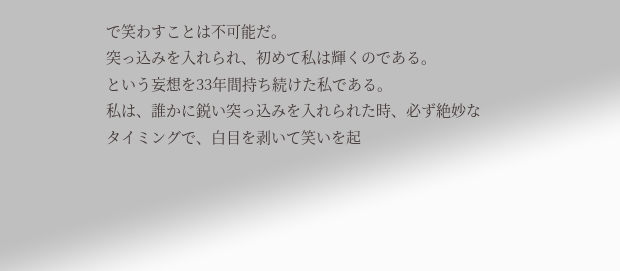で笑わすことは不可能だ。
突っ込みを入れられ、初めて私は輝くのである。
という妄想を33年間持ち続けた私である。
私は、誰かに鋭い突っ込みを入れられた時、必ず絶妙なタイミングで、白目を剥いて笑いを起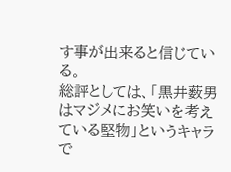す事が出来ると信じている。
総評としては、「黒井薮男はマジメにお笑いを考えている堅物」というキャラで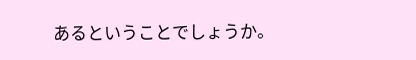あるということでしょうか。